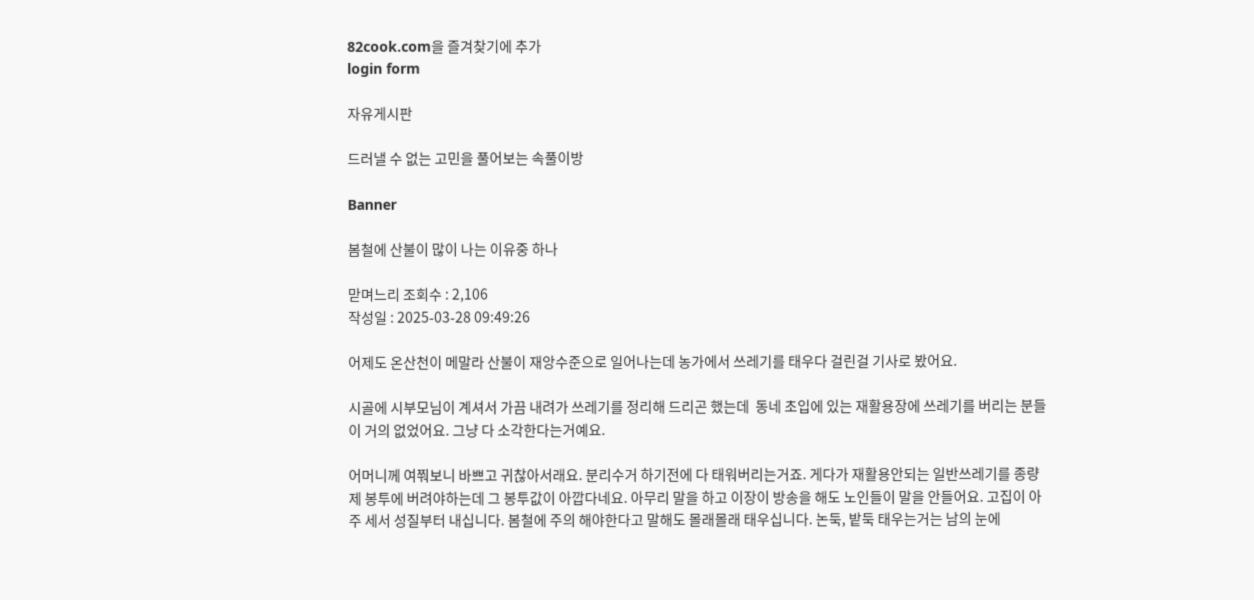82cook.com을 즐겨찾기에 추가
login form

자유게시판

드러낼 수 없는 고민을 풀어보는 속풀이방

Banner

봄철에 산불이 많이 나는 이유중 하나

맏며느리 조회수 : 2,106
작성일 : 2025-03-28 09:49:26

어제도 온산천이 메말라 산불이 재앙수준으로 일어나는데 농가에서 쓰레기를 태우다 걸린걸 기사로 봤어요.

시골에 시부모님이 계셔서 가끔 내려가 쓰레기를 정리해 드리곤 했는데  동네 초입에 있는 재활용장에 쓰레기를 버리는 분들이 거의 없었어요. 그냥 다 소각한다는거예요.

어머니께 여쭤보니 바쁘고 귀찮아서래요. 분리수거 하기전에 다 태워버리는거죠. 게다가 재활용안되는 일반쓰레기를 종량제 봉투에 버려야하는데 그 봉투값이 아깝다네요. 아무리 말을 하고 이장이 방송을 해도 노인들이 말을 안들어요. 고집이 아주 세서 성질부터 내십니다. 봄철에 주의 해야한다고 말해도 몰래몰래 태우십니다. 논둑, 밭둑 태우는거는 남의 눈에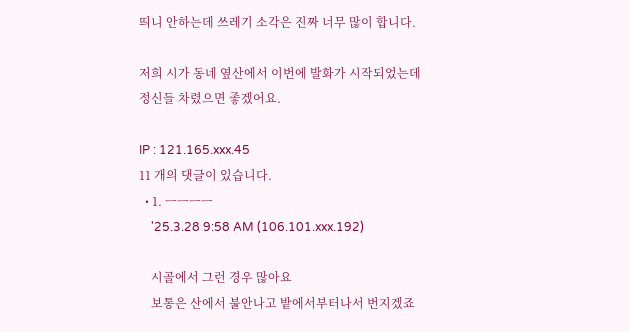띄니 안하는데 쓰레기 소각은 진짜 너무 많이 합니다.

저희 시가 동네 옆산에서 이번에 발화가 시작되었는데 정신들 차렸으면 좋겠어요.

IP : 121.165.xxx.45
11 개의 댓글이 있습니다.
  • 1. ㅡㅡㅡㅡ
    '25.3.28 9:58 AM (106.101.xxx.192)

    시골에서 그런 경우 많아요
    보통은 산에서 불안나고 밭에서부터나서 번지겠죠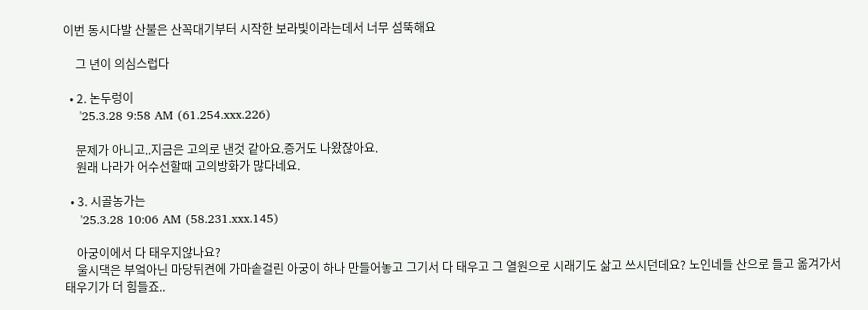이번 동시다발 산불은 산꼭대기부터 시작한 보라빛이라는데서 너무 섬뚝해요

    그 년이 의심스럽다

  • 2. 논두렁이
    '25.3.28 9:58 AM (61.254.xxx.226)

    문제가 아니고..지금은 고의로 낸것 같아요.증거도 나왔잖아요.
    원래 나라가 어수선할때 고의방화가 많다네요.

  • 3. 시골농가는
    '25.3.28 10:06 AM (58.231.xxx.145)

    아궁이에서 다 태우지않나요?
    울시댁은 부엌아닌 마당뒤켠에 가마솥걸린 아궁이 하나 만들어놓고 그기서 다 태우고 그 열원으로 시래기도 삶고 쓰시던데요? 노인네들 산으로 들고 옮겨가서 태우기가 더 힘들죠..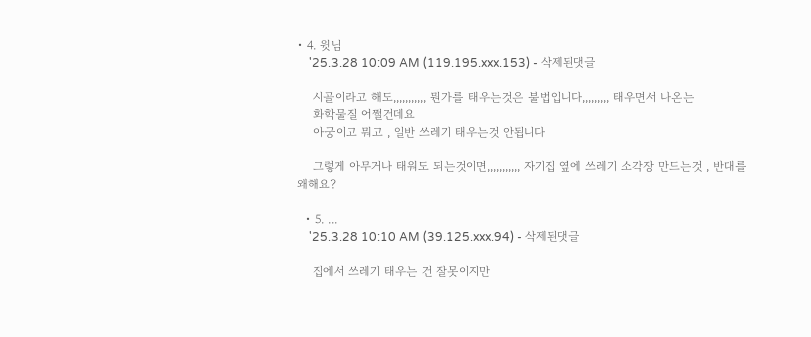• 4. 윗님
    '25.3.28 10:09 AM (119.195.xxx.153) - 삭제된댓글

    시골이라고 해도,,,,,,,,,,, 뭔가를 태우는것은 불법입니다,,,,,,,,, 태우면서 나온는
    화학물질 어쩔건데요
    아궁이고 뭐고 , 일반 쓰레기 태우는것 안됩니다

    그렇게 아무거나 태워도 되는것이면,,,,,,,,,,, 자기집 옆에 쓰레기 소각장 만드는것 , 반대를 왜해요?

  • 5. ...
    '25.3.28 10:10 AM (39.125.xxx.94) - 삭제된댓글

    집에서 쓰레기 태우는 건 잘못이지만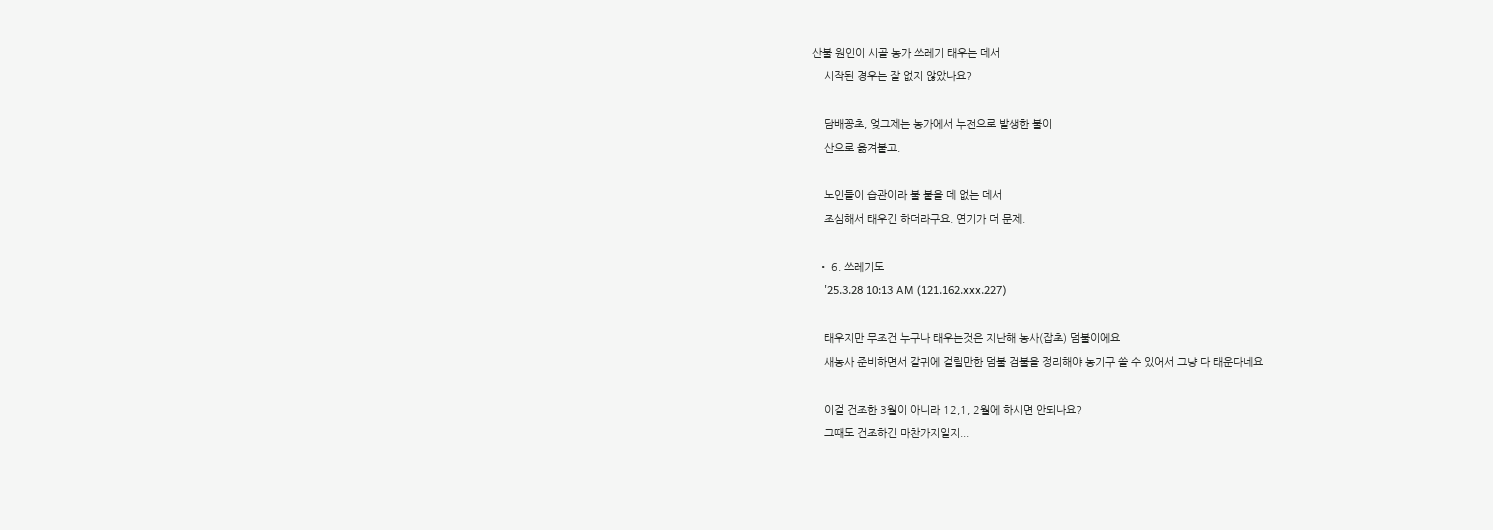산불 원인이 시골 농가 쓰레기 태우는 데서
    시작된 경우는 잘 없지 않았나요?

    담배꽁초, 엊그제는 농가에서 누전으로 발생한 불이
    산으로 옮겨붙고.

    노인들이 습관이라 불 붙을 데 없는 데서
    조심해서 태우긴 하더라구요. 연기가 더 문제.

  • 6. 쓰레기도
    '25.3.28 10:13 AM (121.162.xxx.227)

    태우지만 무조건 누구나 태우는것은 지난해 농사(잡초) 덤불이에요
    새농사 준비하면서 갈귀에 걸릴만한 덤불 검불을 정리해야 농기구 쓸 수 있어서 그냥 다 태운다네요

    이걸 건조한 3월이 아니라 12,1, 2월에 하시면 안되나요?
    그때도 건조하긴 마찬가지일지...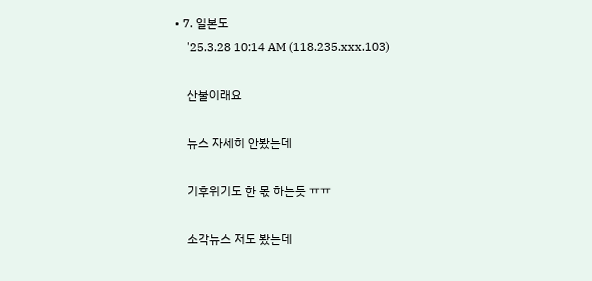• 7. 일본도
    '25.3.28 10:14 AM (118.235.xxx.103)

    산불이래요

    뉴스 자세히 안봤는데

    기후위기도 한 몫 하는듯 ㅠㅠ

    소각뉴스 저도 봤는데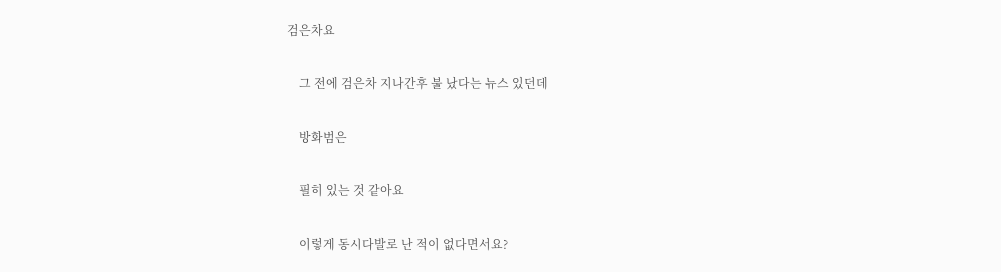검은차요

    그 전에 검은차 지나간후 불 났다는 뉴스 있던데

    방화범은

    필히 있는 것 같아요

    이렇게 동시다발로 난 적이 없다면서요?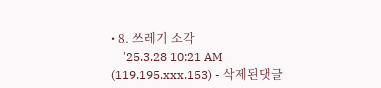• 8. 쓰레기 소각
    '25.3.28 10:21 AM (119.195.xxx.153) - 삭제된댓글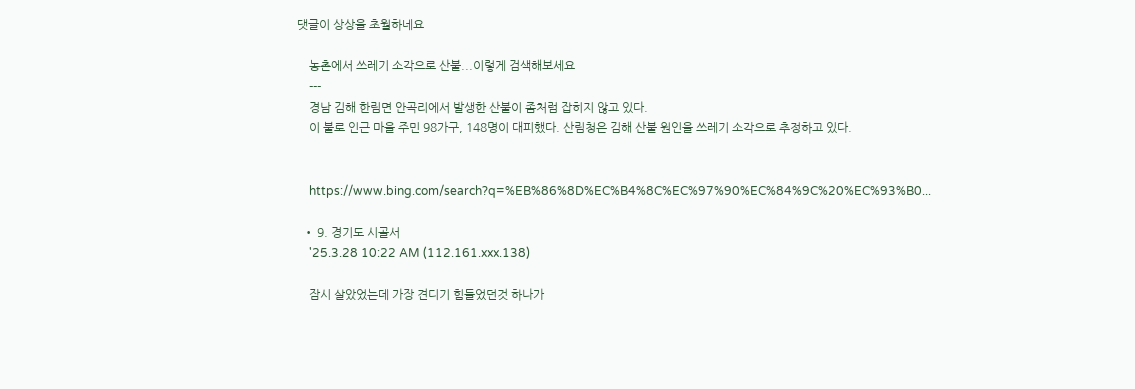댓글이 상상을 초월하네요

    농촌에서 쓰레기 소각으로 산불...이렇게 검색해보세요
    ---
    경남 김해 한림면 안곡리에서 발생한 산불이 좀처럼 잡히지 않고 있다.
    이 불로 인근 마을 주민 98가구, 148명이 대피했다. 산림청은 김해 산불 원인을 쓰레기 소각으로 추정하고 있다.


    https://www.bing.com/search?q=%EB%86%8D%EC%B4%8C%EC%97%90%EC%84%9C%20%EC%93%B0...

  • 9. 경기도 시골서
    '25.3.28 10:22 AM (112.161.xxx.138)

    잠시 살았었는데 가장 견디기 힘들었던것 하나가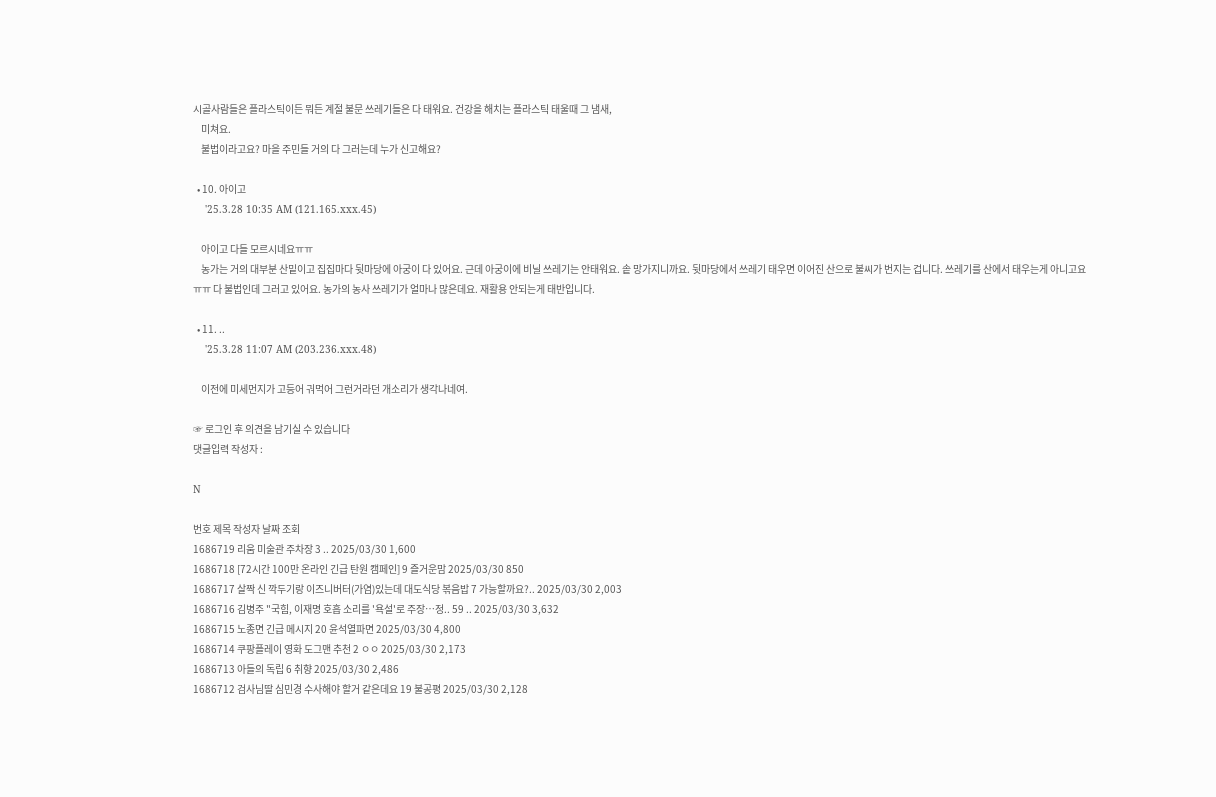시골사람들은 플라스틱이든 뭐든 계절 불문 쓰레기들은 다 태워요. 건강을 해치는 플라스틱 태울때 그 냄새,
    미쳐요.
    불법이라고요? 마을 주민들 거의 다 그러는데 누가 신고해요?

  • 10. 아이고
    '25.3.28 10:35 AM (121.165.xxx.45)

    아이고 다들 모르시네요ㅠㅠ
    농가는 거의 대부분 산밑이고 집집마다 뒷마당에 아궁이 다 있어요. 근데 아궁이에 비닐 쓰레기는 안태워요. 솥 망가지니까요. 뒷마당에서 쓰레기 태우면 이어진 산으로 불씨가 번지는 겁니다. 쓰레기를 산에서 태우는게 아니고요ㅠㅠ 다 불법인데 그러고 있어요. 농가의 농사 쓰레기가 얼마나 많은데요. 재활용 안되는게 태반입니다.

  • 11. ..
    '25.3.28 11:07 AM (203.236.xxx.48)

    이전에 미세먼지가 고등어 궈먹어 그런거라던 개소리가 생각나네여.

☞ 로그인 후 의견을 남기실 수 있습니다
댓글입력 작성자 :

N

번호 제목 작성자 날짜 조회
1686719 리움 미술관 주차장 3 .. 2025/03/30 1,600
1686718 [72시간 100만 온라인 긴급 탄원 캠페인] 9 즐거운맘 2025/03/30 850
1686717 살짝 신 깍두기랑 이즈니버터(가염)있는데 대도식당 볶음밥 7 가능할까요?.. 2025/03/30 2,003
1686716 김병주 "국힘, 이재명 호흡 소리를 '욕설'로 주장…정.. 59 .. 2025/03/30 3,632
1686715 노종면 긴급 메시지 20 윤석열파면 2025/03/30 4,800
1686714 쿠팡플레이 영화 도그맨 추천 2 ㅇㅇ 2025/03/30 2,173
1686713 아들의 독립 6 취향 2025/03/30 2,486
1686712 검사님딸 심민경 수사해야 할거 같은데요 19 불공평 2025/03/30 2,128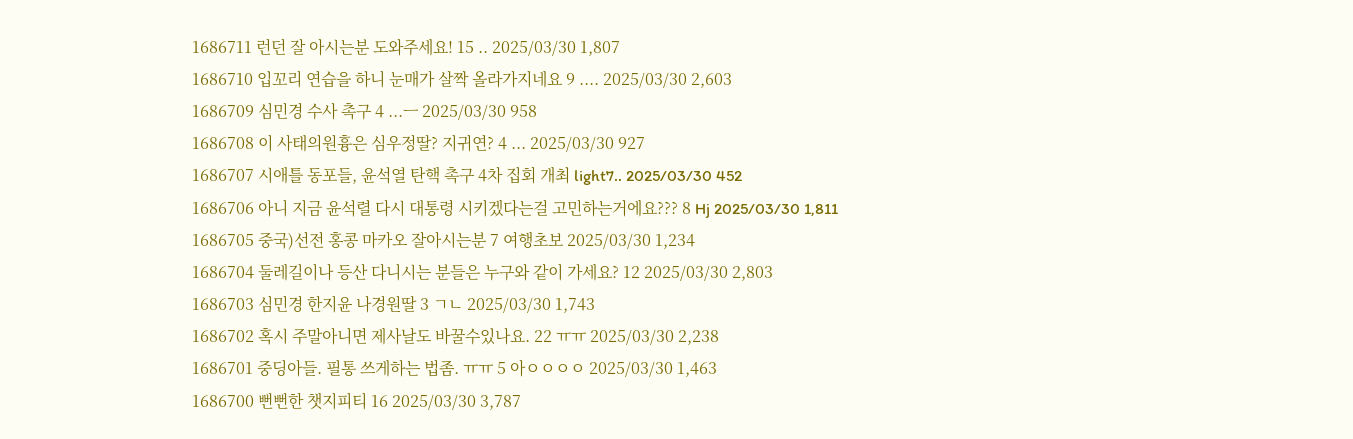1686711 런던 잘 아시는분 도와주세요! 15 .. 2025/03/30 1,807
1686710 입꼬리 연습을 하니 눈매가 살짝 올라가지네요 9 .... 2025/03/30 2,603
1686709 심민경 수사 촉구 4 ...ㅡ 2025/03/30 958
1686708 이 사태의원흉은 심우정딸? 지귀연? 4 ... 2025/03/30 927
1686707 시애틀 동포들, 윤석열 탄핵 촉구 4차 집회 개최 light7.. 2025/03/30 452
1686706 아니 지금 윤석렬 다시 대통령 시키겠다는걸 고민하는거에요??? 8 Hj 2025/03/30 1,811
1686705 중국)선전 홍콩 마카오 잘아시는분 7 여행초보 2025/03/30 1,234
1686704 둘레길이나 등산 다니시는 분들은 누구와 같이 가세요? 12 2025/03/30 2,803
1686703 심민경 한지윤 나경원딸 3 ㄱㄴ 2025/03/30 1,743
1686702 혹시 주말아니면 제사날도 바꿀수있나요. 22 ㅠㅠ 2025/03/30 2,238
1686701 중딩아들. 필통 쓰게하는 법좀. ㅠㅠ 5 아ㅇㅇㅇㅇ 2025/03/30 1,463
1686700 뻔뻔한 챗지피티 16 2025/03/30 3,787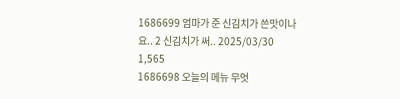1686699 엄마가 준 신김치가 쓴맛이나요.. 2 신김치가 써.. 2025/03/30 1,565
1686698 오늘의 메뉴 무엇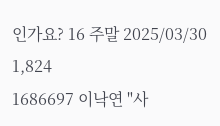인가요? 16 주말 2025/03/30 1,824
1686697 이낙연 "사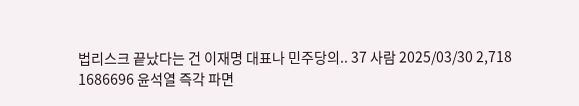법리스크 끝났다는 건 이재명 대표나 민주당의.. 37 사람 2025/03/30 2,718
1686696 윤석열 즉각 파면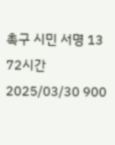촉구 시민 서명 13 72시간 2025/03/30 900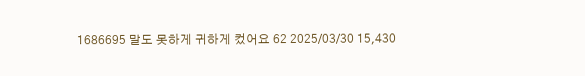1686695 말도 못하게 귀하게 컸어요 62 2025/03/30 15,430